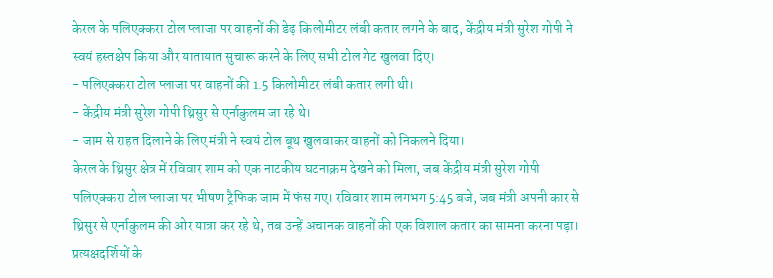केरल के पलिएक्करा टोल प्लाजा पर वाहनों की डेढ़ किलोमीटर लंबी कतार लगने के बाद, केंद्रीय मंत्री सुरेश गोपी ने स्वयं हस्तक्षेप किया और यातायात सुचारू करने के लिए सभी टोल गेट खुलवा दिए।
- पलिएक्करा टोल प्लाजा पर वाहनों की 1.5 किलोमीटर लंबी कतार लगी थी।
- केंद्रीय मंत्री सुरेश गोपी थ्रिसुर से एर्नाकुलम जा रहे थे।
- जाम से राहत दिलाने के लिए मंत्री ने स्वयं टोल बूथ खुलवाकर वाहनों को निकलने दिया।
केरल के थ्रिसुर क्षेत्र में रविवार शाम को एक नाटकीय घटनाक्रम देखने को मिला, जब केंद्रीय मंत्री सुरेश गोपी पलिएक्करा टोल प्लाजा पर भीषण ट्रैफिक जाम में फंस गए। रविवार शाम लगभग 5:45 बजे, जब मंत्री अपनी कार से थ्रिसुर से एर्नाकुलम की ओर यात्रा कर रहे थे, तब उन्हें अचानक वाहनों की एक विशाल कतार का सामना करना पड़ा।
प्रत्यक्षदर्शियों के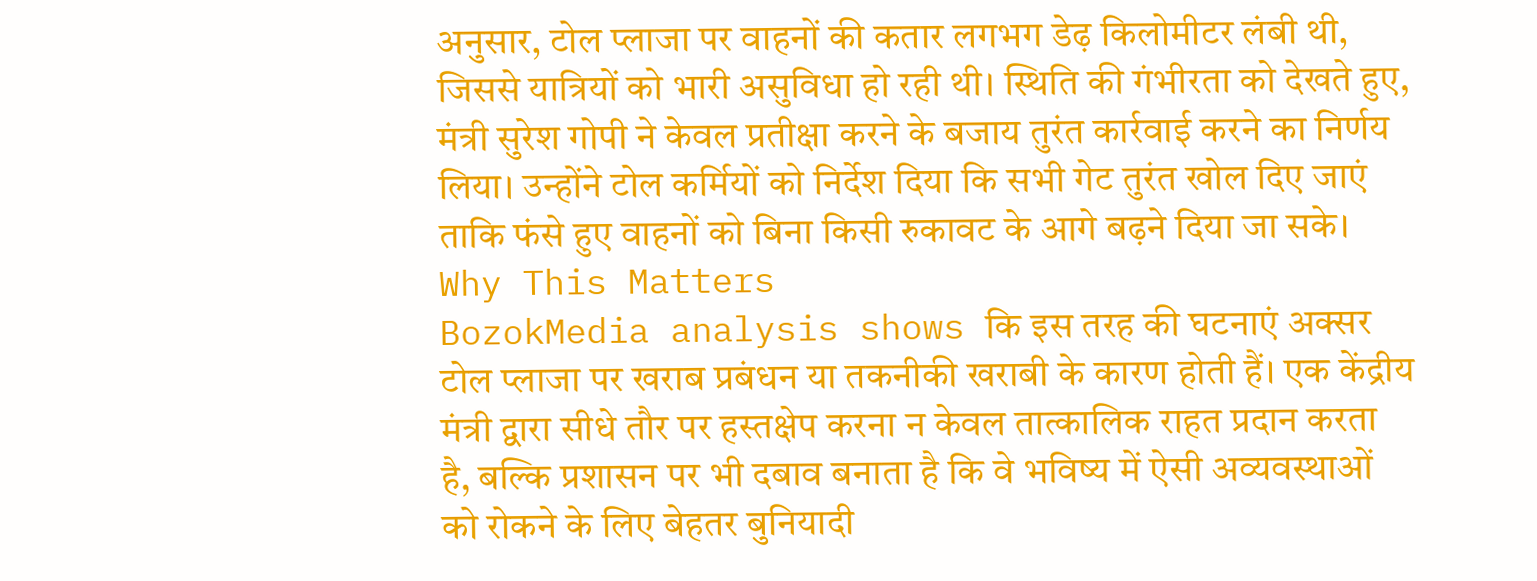अनुसार, टोल प्लाजा पर वाहनों की कतार लगभग डेढ़ किलोमीटर लंबी थी, जिससे यात्रियों को भारी असुविधा हो रही थी। स्थिति की गंभीरता को देखते हुए, मंत्री सुरेश गोपी ने केवल प्रतीक्षा करने के बजाय तुरंत कार्रवाई करने का निर्णय लिया। उन्होंने टोल कर्मियों को निर्देश दिया कि सभी गेट तुरंत खोल दिए जाएं ताकि फंसे हुए वाहनों को बिना किसी रुकावट के आगे बढ़ने दिया जा सके।
Why This Matters
BozokMedia analysis shows कि इस तरह की घटनाएं अक्सर टोल प्लाजा पर खराब प्रबंधन या तकनीकी खराबी के कारण होती हैं। एक केंद्रीय मंत्री द्वारा सीधे तौर पर हस्तक्षेप करना न केवल तात्कालिक राहत प्रदान करता है, बल्कि प्रशासन पर भी दबाव बनाता है कि वे भविष्य में ऐसी अव्यवस्थाओं को रोकने के लिए बेहतर बुनियादी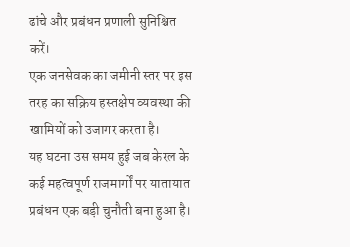ढांचे और प्रबंधन प्रणाली सुनिश्चित करें।
एक जनसेवक का जमीनी स्तर पर इस तरह का सक्रिय हस्तक्षेप व्यवस्था की खामियों को उजागर करता है।
यह घटना उस समय हुई जब केरल के कई महत्वपूर्ण राजमार्गों पर यातायात प्रबंधन एक बड़ी चुनौती बना हुआ है।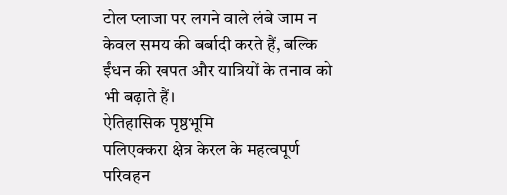टोल प्लाजा पर लगने वाले लंबे जाम न केवल समय की बर्बादी करते हैं, बल्कि ईंधन की खपत और यात्रियों के तनाव को भी बढ़ाते हैं।
ऐतिहासिक पृष्ठभूमि
पलिएक्करा क्षेत्र केरल के महत्वपूर्ण परिवहन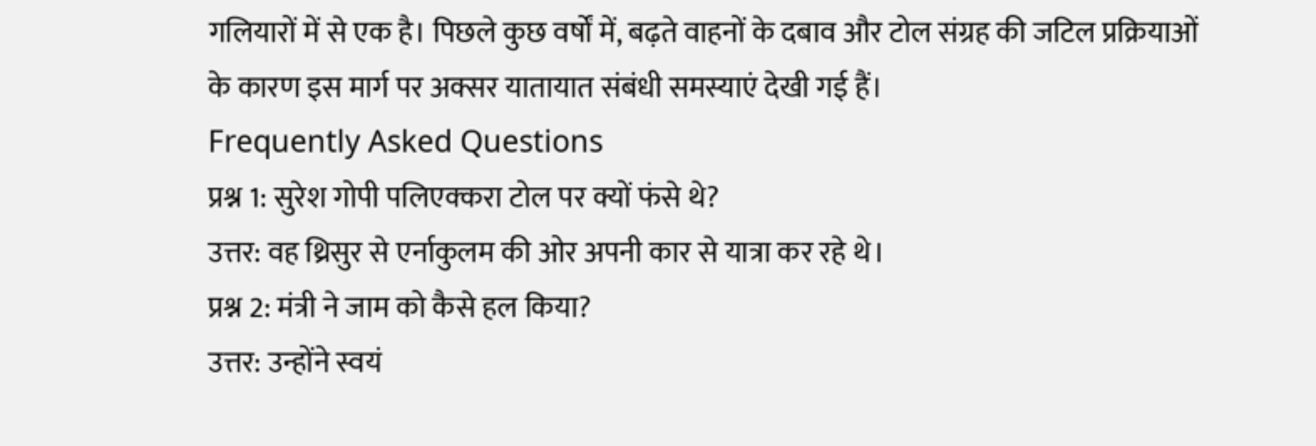गलियारों में से एक है। पिछले कुछ वर्षों में, बढ़ते वाहनों के दबाव और टोल संग्रह की जटिल प्रक्रियाओं के कारण इस मार्ग पर अक्सर यातायात संबंधी समस्याएं देखी गई हैं।
Frequently Asked Questions
प्रश्न 1: सुरेश गोपी पलिएक्करा टोल पर क्यों फंसे थे?
उत्तर: वह थ्रिसुर से एर्नाकुलम की ओर अपनी कार से यात्रा कर रहे थे।
प्रश्न 2: मंत्री ने जाम को कैसे हल किया?
उत्तर: उन्होंने स्वयं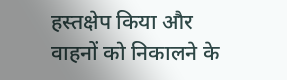हस्तक्षेप किया और वाहनों को निकालने के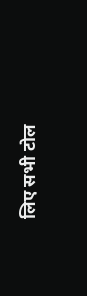लिए सभी टोल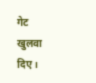गेट खुलवा दिए।